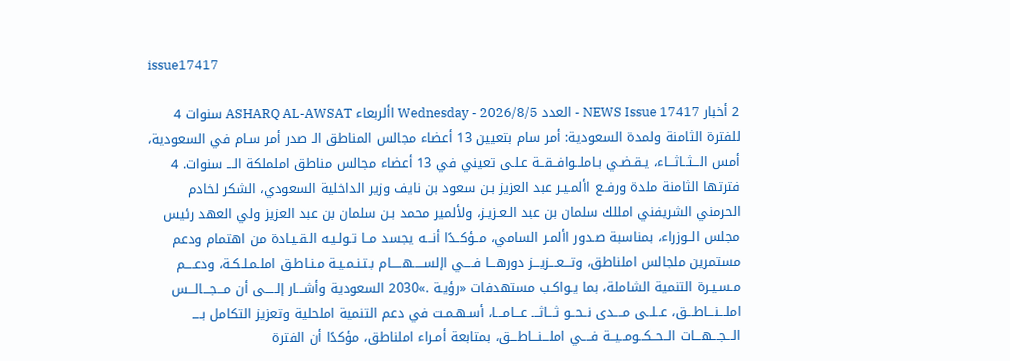issue17417

2 أخبار NEWS Issue 17417 - العدد Wednesday - 2026/8/5 األربعاء ASHARQ AL-AWSAT سنوات 4 للفترة الثامنة ولمدة السعودية: أمر سام بتعيين 13 أعضاء مجالس المناطق الـ صدر أمر سـام في السعودية، أمس الـــثــاثـــاء، يـقـضـي بـاملــوافــقــة عـلـى تعيني في 13 أعضاء مجالس مناطق اململكة الـــ سنوات. 4 فترتها الثامنة ملدة ورفــع األمـيـر عبد العزيز بـن سعود بن نايف وزير الداخلية السعودي، الشكر لخادم الحرمني الشريفني امللك سلمان بن عبد الـعـزيـز، ولألمير محمد بـن سلمان بن عبد العزيز ولي العهد رئيس مجلس الــوزراء، بمناسبة صـدور األمـر السامي، مــؤكــدًا أنـــه يجسد مــا تـولـيـه الـقـيـادة من اهتمام ودعم مستمرين ملجالس املناطق، وتـــعـــزيـــز دورهـــا فــــي اإلســـــهـــــام بـتـنـمـيـة مـنـاطـق املـمـلـكـة، ودعــــم مـسـيـرة التنمية الشاملة، بما يـواكـب مستهدفات «رؤيـة .»2030 السعودية وأشـــار إلـــــى أن مـــجـــالـــس املـــنـــاطـــق، عــلــى مــــدى نــحــو ثـــاثـــ عـــامـــا، أسـهـمـت في دعم التنمية املحلية وتعزيز التكامل بــــ الـــجـــهـــات الــحــكــومــيــة فــــي املـــنـــاطـــق، بمتابعة أمـراء املناطق، مؤكدًا أن الفترة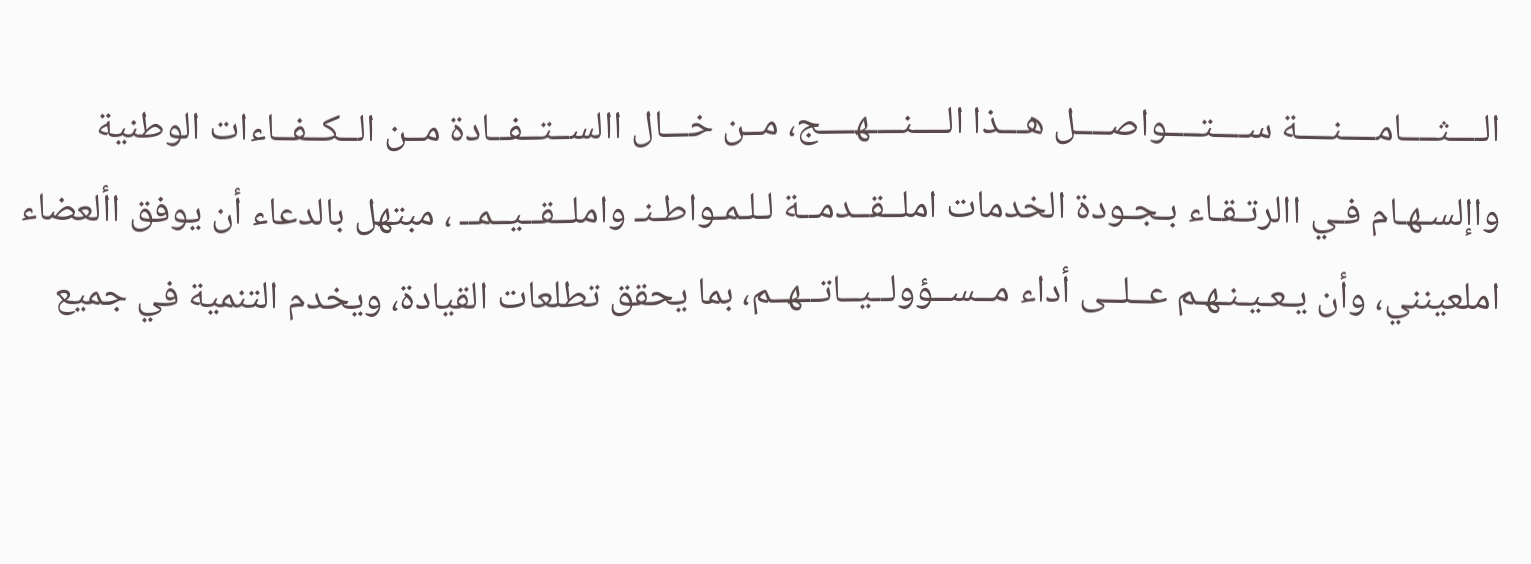الــــثــــامــــنــــة ســــتــــواصــــل هـــذا الــــنــــهــــج، مــن خـــال االســتــفــادة مــن الــكــفــاءات الوطنية واإلسـهـام فـي االرتـقـاء بـجـودة الخدمات املــقــدمــة لـلـمـواطـنـ واملــقــيــمــ ، مبتهل بالدعاء أن يوفق األعضاء املعينني، وأن يـعـيـنـهـم عــلــى أداء مــســؤولــيــاتــهــم، بما يحقق تطلعات القيادة، ويخدم التنمية في جميع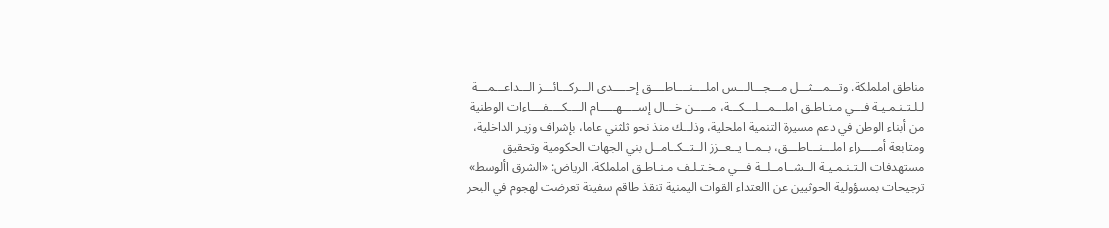مناطق اململكة. وتـــمـــثـــل مـــجـــالـــس املــــنــــاطــــق إحـــــدى الـــركـــائـــز الـــداعـــمـــة لـلـتـنـمـيـة فـــي مـنـاطـق املـــمـــلـــكـــة، مـــــن خـــال إســـــهـــــام الــــكــــفــــاءات الوطنية من أبناء الوطن في دعم مسيرة التنمية املحلية، وذلــك منذ نحو ثلثني عاما، بإشراف وزيـر الداخلية، ومتابعة أمـــــراء املـــنـــاطـــق، بــمــا يــعــزز الــتــكــامــل بني الجهات الحكومية وتحقيق مستهدفات الـتـنـمـيـة الــشــامــلــة فـــي مـخـتـلـف مـنـاطـق اململكة. الرياض: «الشرق األوسط» ترجيحات بمسؤولية الحوثيين عن االعتداء القوات اليمنية تنقذ طاقم سفينة تعرضت لهجوم في البحر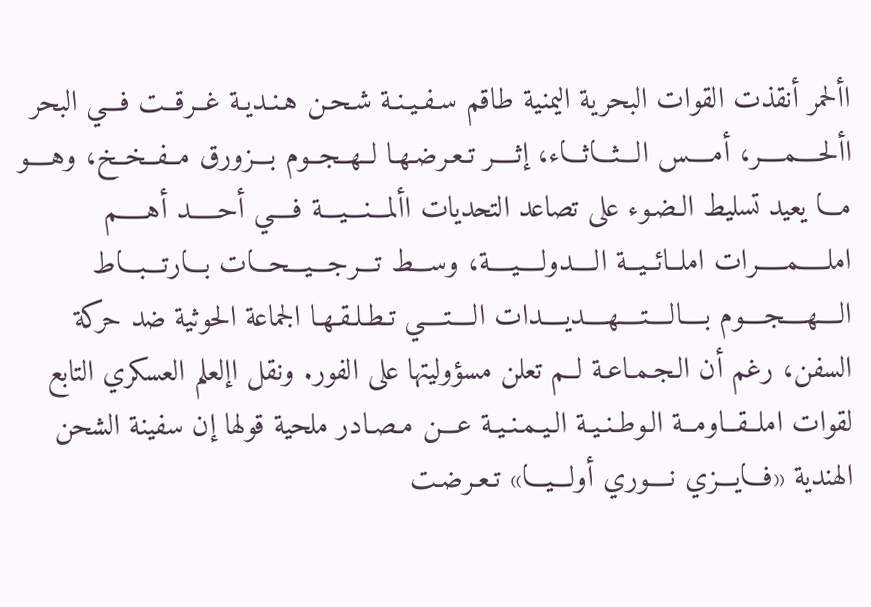األحمر أنقذت القوات البحرية اليمنية طاقم سـفـيـنـة شـحـن هـنـديـة غــرقــت فـــي البحر األحــــمــــر، أمــــس الـــثـــاثـــاء، إثــــر تـعـرضـهـا لــهــجــوم بـــزورق مــفــخــخ، وهــــو مـــا يعيد تسليط الـضـوء على تصاعد التحديات األمـــنـــيـــة فــــي أحـــــد أهـــــم املـــــمـــــرات املــائــيــة الــــدولــــيــــة، وســـط تـــرجـــيـــحـــات بـــارتـــبـــاط الــــهــــجــــوم بــــالــــتــــهــــديــــدات الــــتــــي تـطـلـقـهـا الجماعة الحوثية ضد حركة السفن، رغم أن الـجـمـاعـة لــم تعلن مسؤوليتها على الفور. ونقل اإلعلم العسكري التابع لقوات املــقــاومــة الـوطـنـيـة الـيـمـنـيـة عـــن مـصـادر ملحية قولها إن سفينة الشحن الهندية «فـــايـــزي نــــوري أولـــيـــا» تـعـرضـت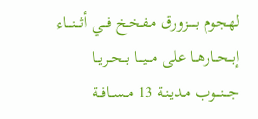لهجوم بـــــزورق مـفـخـخ فـــي أثـــنـــاء إبــحــارهــا على مـــيـــا بــحــريــا جـــنـــوب مـديـنـة 13 مــســافــة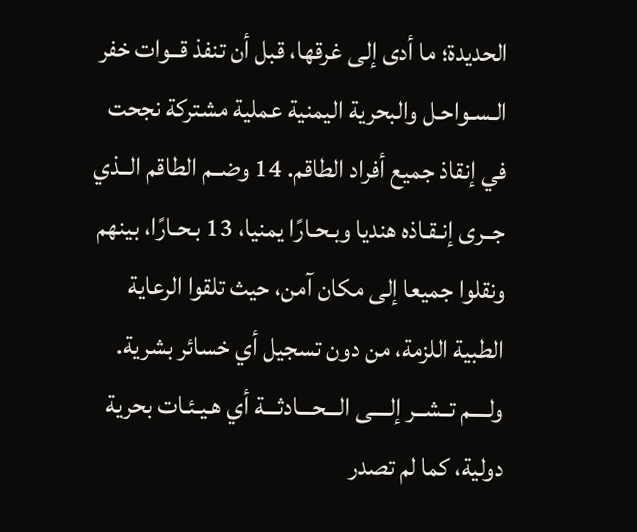الحديدة؛ ما أدى إلى غرقها، قبل أن تنفذ قــوات خفر الـسـواحـل والبحرية اليمنية عملية مشتركة نجحت في إنقاذ جميع أفراد الطاقم. 14 وضــم الطاقم الــذي جــرى إنـقـاذه هنديا وبـحـارًا يمنيا، 13 بـحـارًا، بينهم ونقلوا جميعا إلى مكان آمن، حيث تلقوا الرعاية الطبية اللزمة، من دون تسجيل أي خسائر بشرية. ولــــم تــشــر إلــــى الـــحـــادثـــة أي هـيـئـات بحرية دولية، كما لم تصدر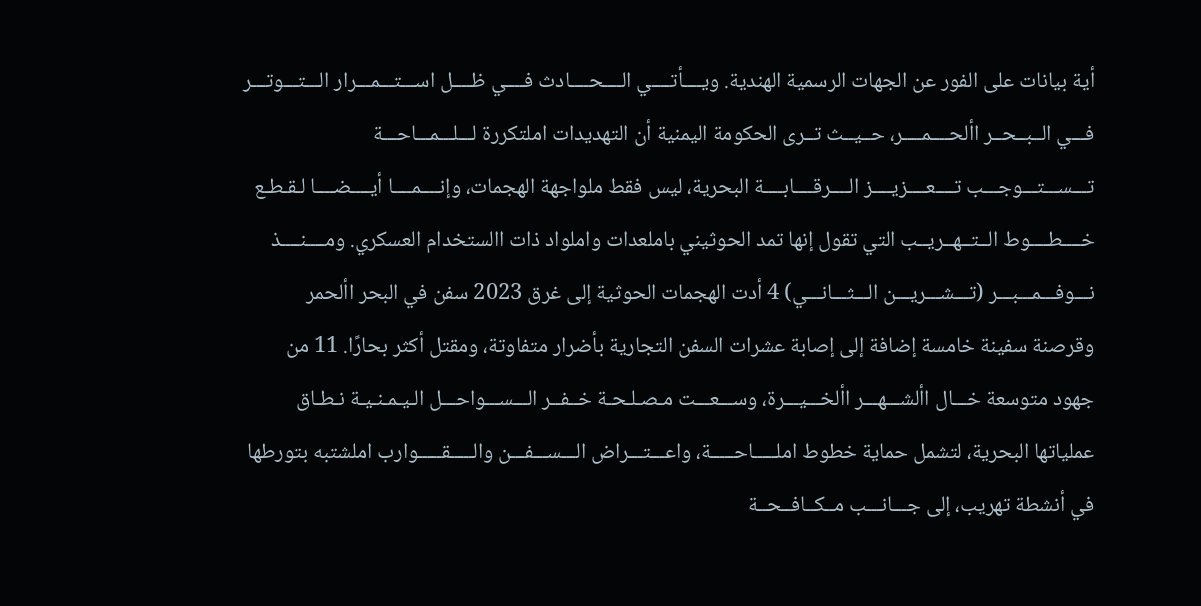أية بيانات على الفور عن الجهات الرسمية الهندية. ويــــأتــــي الــــحــــادث فــــي ظــــل اســـتـــمـــرار الـــتـــوتـــر فـــي الــبــحــر األحــــمــــر، حــيــث تــرى الحكومة اليمنية أن التهديدات املتكررة لـــلـــمـــاحـــة تـــســـتـــوجـــب تــــعــــزيــــز الــــرقــــابــــة البحرية، ليس فقط ملواجهة الهجمات، وإنــــمــــا أيــــضــــا لـقـطـع خــــطــــوط الــتــهــريــب التي تقول إنها تمد الحوثيني باملعدات واملواد ذات االستخدام العسكري. ومــــنــــذ نـــوفـــمـــبـــر (تـــشـــريـــن الـــثـــانـــي) 4 أدت الهجمات الحوثية إلى غرق 2023 سفن في البحر األحمر وقرصنة سفينة خامسة إضافة إلى إصابة عشرات السفن التجارية بأضرار متفاوتة، ومقتل أكثر بحارًا. 11 من جهود متوسعة خـــال األشـــهـــر األخـــيـــرة، وســـعـــت مـصـلـحـة خــفــر الـــســـواحـــل الـيـمـنـيـة نـطـاق عملياتها البحرية، لتشمل حماية خطوط املـــــاحـــــة، واعـــتـــراض الـــســـفـــن والـــــقـــــوارب املشتبه بتورطها في أنشطة تهريب، إلى جـــانـــب مــكــافــحــة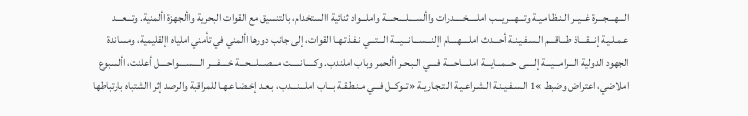الـــهـــجـــرة غــيــر الـنـظـامـيـة وتـــهـــريـــب املـــــخـــــدرات واألســــلــــحــــة واملـــواد ثنائية االستخدام، بالتنسيق مع القوات البحرية واألجهزة األمنية. وتـــعـــد عـمـلـيـة إنـــقـــاذ طـــاقـــم الـسـفـيـنـة أحـــدث املــــهــــام اإلنـــســـانـــيـــة الـــتـــي نـفـذتـهـا القوات، إلى جانب دورها األمني في تأمني املياه اإلقليمية، ومساندة الجهود الدولية الـــرامـــيـــة إلـــــى حـــمـــايـــة املــــاحــــة فــــي الـبـحـر األحمر وباب املندب. وكـــــانـــــت مـــصـــلـــحـــة خــــفــــر الــــســــواحــــل أعلنت، األسبوع املاضي، اعتراض وضبط »1 الـسـفـيـنـة الـشـراعـيـة الـتـجـاريـة «تــوكــل فـــي مـنـطـقـة بـــاب املـــنـــدب، بـعـد إخـضـاعـهـا للمراقبة والرصد إثر االشتباه بارتباطها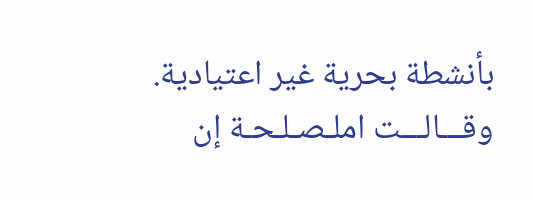بأنشطة بحرية غير اعتيادية. وقـــالـــت املـصـلـحـة إن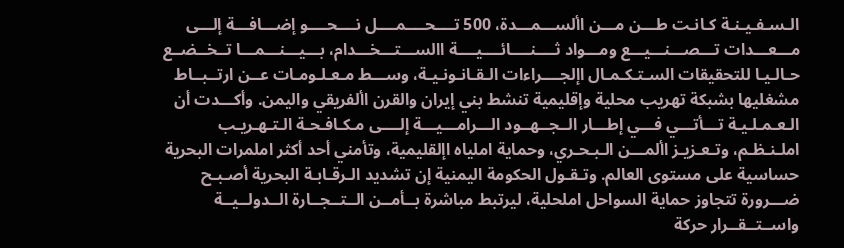الـسـفـيـنـة كـانـت طـــن مـــن األســـمـــدة، 500 تــــحــــمــــل نــــحــــو إضـــافـــة إلـــى مـــعـــدات تـــصـــنـــيـــع ومـــواد ثــــنــــائــــيــــة االســـتـــخـــدام، بـــيـــنـــمـــا تــخــضــع حـالـيـا للتحقيقات السـتـكـمـال اإلجــــراءات الـقـانـونـيـة، وســـط مـعـلـومـات عــن ارتــبــاط مشغليها بشبكة تهريب محلية وإقليمية تنشط بني إيران والقرن األفريقي واليمن. وأكـــدت أن الـعـمـلـيـة تـــأتـــي فـــي إطـــار الــجــهــود الـــرامـــيـــة إلــــى مـكـافـحـة الـتـهـريـب املـنـظـم، وتـعـزيـز األمـــن الـبـحـري، وحماية املياه اإلقليمية، وتأمني أحد أكثر املمرات البحرية حساسية على مستوى العالم. وتـقـول الحكومة اليمنية إن تشديد الـرقـابـة البحرية أصـبـح ضـــرورة تتجاوز حماية السواحل املحلية، ليرتبط مباشرة بــأمــن الــتــجــارة الــدولــيــة واســتــقــرار حركة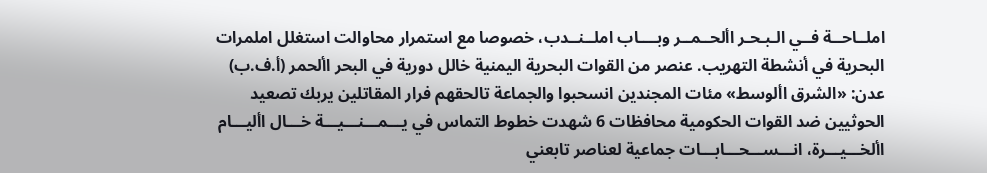املــاحــة فــي الـبـحـر األحــمــر وبــــاب املــنــدب، خصوصا مع استمرار محاوالت استغلل املمرات البحرية في أنشطة التهريب. عنصر من القوات البحرية اليمنية خالل دورية في البحر األحمر (أ.ف.ب) عدن: «الشرق األوسط» مئات المجندين انسحبوا والجماعة تالحقهم فرار المقاتلين يربك تصعيد الحوثيين ضد القوات الحكومية محافظات 6 شهدت خطوط التماس في يـــمـــنـــيـــة خـــال األيـــام األخـــيـــرة، انـــســـحـــابـــات جماعية لعناصر تابعني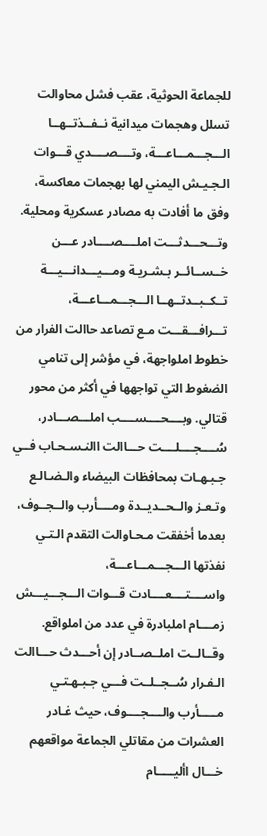للجماعة الحوثية، عقب فشل محاوالت تسلل وهجمات ميدانية نــفــذتــهــا الـــجـــمـــاعـــة، وتــــصــــدي قـــوات الـجـيـش اليمني لها بهجمات معاكسة، وفق ما أفادت به مصادر عسكرية ومحلية. وتـــحـــدثـــت املــــصــــادر عـــن خــســائــر بـشـريـة ومـــيـــدانـــيـــة تــكــبــدتــهــا الـــجـــمـــاعـــة، تـــرافـــقـــت مـع تصاعد حاالت الفرار من خطوط املواجهة، في مؤشر إلى تنامي الضغوط التي تواجهها في أكثر من محور قتالي. وبــــحــــســــب املـــصـــادر، سُــــجــــلــــت حـــاالت االنـسـحـاب فــي جـبـهـات بمحافظات البيضاء والـضـالـع وتـعـز والــحــديــدة ومــــأرب والــجــوف، بعدما أخفقت مـحـاوالت التقدم الـتـي نفذتها الـــجـــمـــاعـــة، واســــتــــعــــادت قـــوات الـــجـــيـــش زمــــام املبادرة في عدد من املواقع. وقــالــت املــصــادر إن أحـــدث حـــاالت الـفـرار سُــجــلــت فـــي جـبـهـتـي مـــــأرب والــــجــــوف، حيث غـادر العشرات من مقاتلي الجماعة مواقعهم خـــال األيـــــام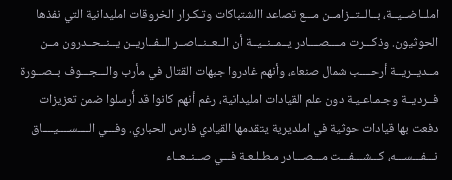املــاضــيــة، بــالــتــزامــن مـــع تصاعد االشتباكات وتـكـرار الخروقات امليدانية التي نفذها الحوثيون. وذكـــرت مــــصــــادر يــمــنــيــة أن الــعــنــاصــر الــفــاريــن يــنــحــدرون مــن مــديــريــة أرحــــب شمال صنعاء، وأنهم غادروا جبهات القتال في مأرب والـــجـــوف بــصــورة فــرديــة وجـمـاعـيـة دون علم القيادات امليدانية، رغم أنهم كانوا قد أُرسلوا ضمن تعزيزات دفعت بها قيادات حوثية في املديرية يتقدمها القيادي فارس الحباري. وفـــي الــــســــيــــاق نـــفـــســـه، كـــشـــفـــت مـــصـــادر مـطـلـعـة فـــي صــنــعــاء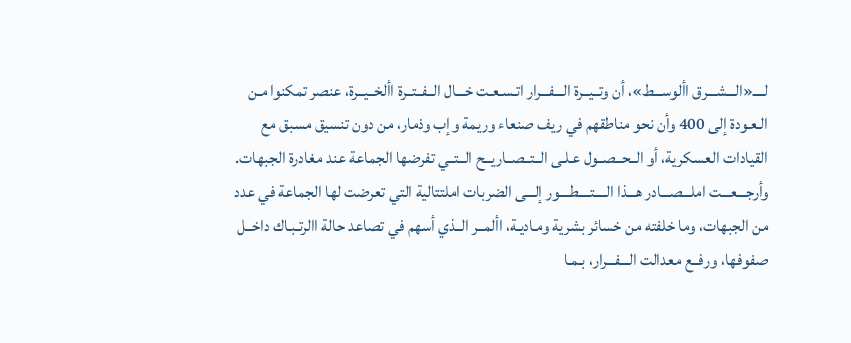لــــ«الـــشـــرق األوســـط»، أن وتــيــرة الـــفـــرار اتـسـعـت خـــال الــفــتــرة األخــيــرة، عنصر تمكنوا مـن الـعـودة إلى 400 وأن نحو مناطقهم في ريف صنعاء وريمة وإب وذمار، من دون تنسيق مسبق مع القيادات العسكرية، أو الــحــصــول عـلـى الــتــصــاريــح الــتــي تفرضها الجماعة عند مغادرة الجبهات. وأرجـــعـــت املـــصـــادر هـــذا الــــتــــطــــور إلـــى الضربات املتتالية التي تعرضت لها الجماعة في عدد من الجبهات، وما خلفته من خسائر بشرية ومـاديـة، األمــر الــذي أسهم في تصاعد حالة االرتـبـاك داخــل صفوفها، ورفــع معدالت الـــفـــرار، بـمـا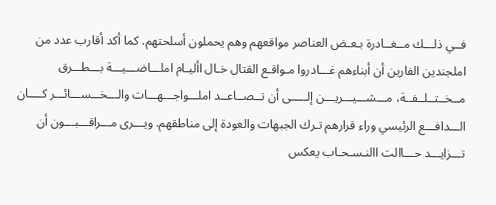فــي ذلـــك مــغــادرة بـعـض العناصر مواقعهم وهم يحملون أسلحتهم. كما أكد أقارب عدد من املجندين الفارين أن أبناءهم غـــادروا مـواقـع القتال خـال األيـام املـــاضـــيـــة بـــطـــرق مــخــتــلــفــة، مـــشـــيـــريـــن إلـــــى أن تــصــاعــد املـــواجـــهـــات والـــخـــســـائـــر كــــان الـــدافـــع الرئيسي وراء قرارهم تـرك الجبهات والعودة إلى مناطقهم. ويـــرى مـــراقـــبـــون أن تـــزايـــد حـــاالت االنـسـحـاب يعكس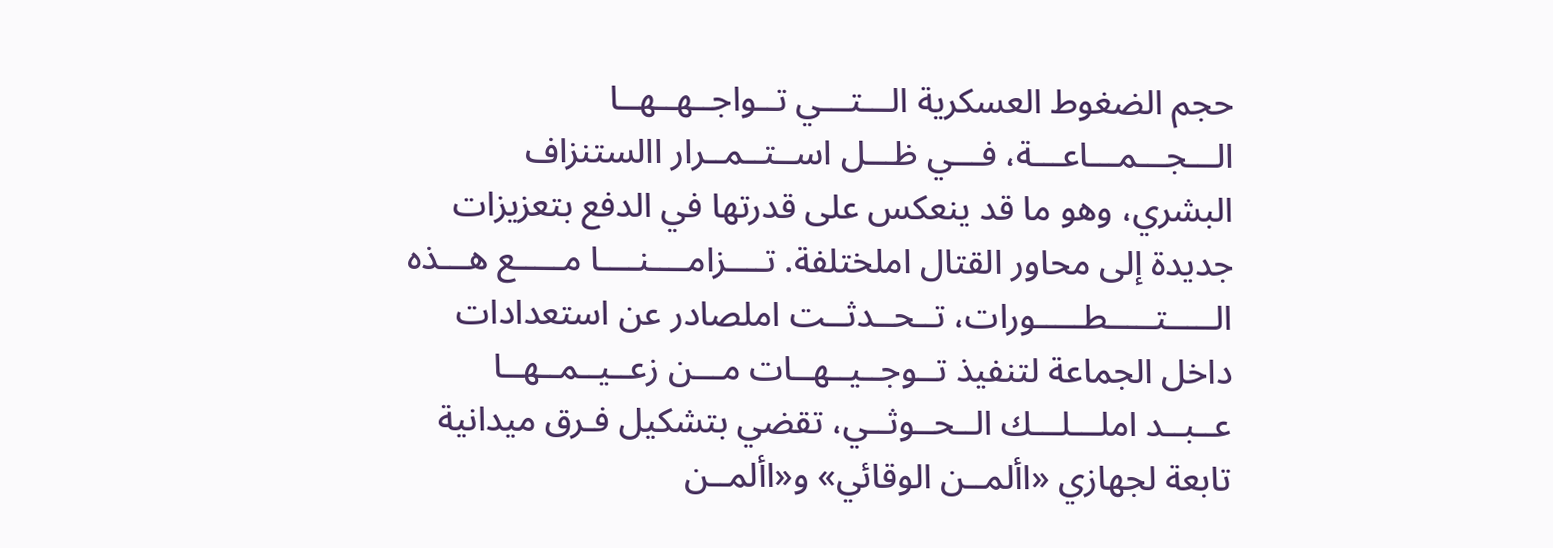حجم الضغوط العسكرية الـــتـــي تــواجــهــهــا الـــجـــمـــاعـــة، فـــي ظـــل اســتــمــرار االستنزاف البشري، وهو ما قد ينعكس على قدرتها في الدفع بتعزيزات جديدة إلى محاور القتال املختلفة. تــــزامــــنــــا مـــــع هـــذه الـــــتـــــطـــــورات، تــحــدثــت املصادر عن استعدادات داخل الجماعة لتنفيذ تــوجــيــهــات مـــن زعــيــمــهــا عــبــد املـــلـــك الــحــوثــي، تقضي بتشكيل فـرق ميدانية تابعة لجهازي «األمــن الوقائي» و«األمــن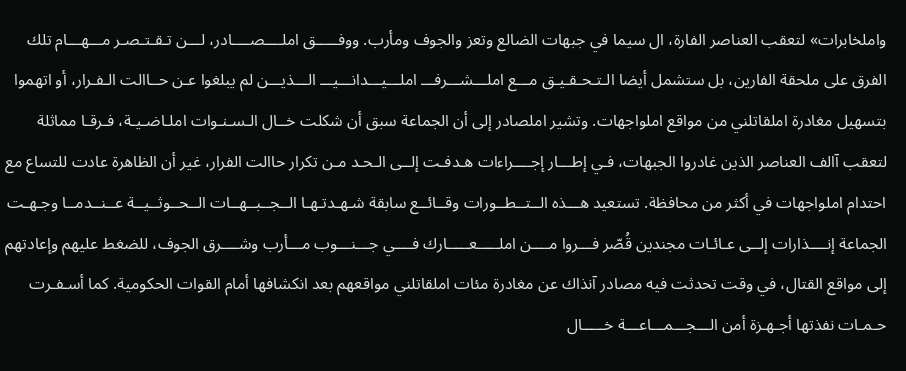واملخابرات» لتعقب العناصر الفارة، ال سيما في جبهات الضالع وتعز والجوف ومأرب. ووفـــــق املــــصــــادر، لـــن تـقـتـصـر مـــهـــام تلك الفرق على ملحقة الفارين، بل ستشمل أيضا الـتـحـقـيـق مـــع املـــشـــرفـــ املـــيـــدانـــيـــ الـــذيـــن لم يبلغوا عـن حــاالت الـفـرار، أو اتهموا بتسهيل مغادرة املقاتلني من مواقع املواجهات. وتشير املصادر إلى أن الجماعة سبق أن شكلت خــال الـسـنـوات املـاضـيـة، فـرقـا مماثلة لتعقب آالف العناصر الذين غادروا الجبهات، فـي إطـــار إجــــراءات هـدفـت إلــى الـحـد مـن تكرار حاالت الفرار، غير أن الظاهرة عادت للتساع مع احتدام املواجهات في أكثر من محافظة. تستعيد هـــذه الــتــطــورات وقــائــع سابقة شـهـدتـهـا الــجــبــهــات الــحــوثــيــة عــنــدمــا وجـهـت الجماعة إنــــذارات إلــى عـائـات مجندين قُصّر فـــروا مــــن املـــــعـــــارك فــــي جـــنـــوب مـــأرب وشــــرق الجوف، للضغط عليهم وإعادتهم إلى مواقع القتال، في وقت تحدثت فيه مصادر آنذاك عن مغادرة مئات املقاتلني مواقعهم بعد انكشافها أمام القوات الحكومية. كما أسـفـرت حـمـات نفذتها أجـهـزة أمن الـــجـــمـــاعـــة خـــــال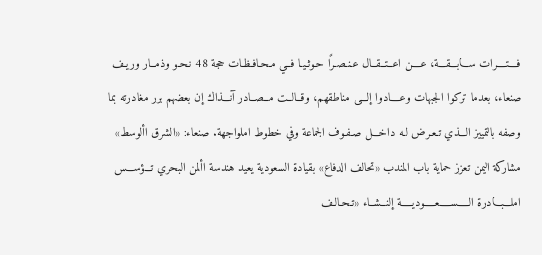فــــتــــرات ســـابـــقـــة، عــــن اعــتــقــال عـنـصـرًا حـوثـيـا فــي مـحـافـظـات حجة 48 نـحـو وذمــار وريـف صنعاء، بعدما تركوا الجبهات وعــــادوا إلـــى مناطقهم، وقــالــت مــصــادر آنـــذاك إن بعضهم برر مغادرته بما وصفه بالتمييز الـــذي تـعـرض لـه داخـــل صـفـوف الجماعة وفي خطوط املواجهة. صنعاء: «الشرق األوسط» مشاركة اليمن تعزز حماية باب المندب «تحالف الدفاع» بقيادة السعودية يعيد هندسة األمن البحري تـــؤســـس املـــبـــادرة الـــــســـــعـــــوديـــــة إلنــشــاء «تـحـالـف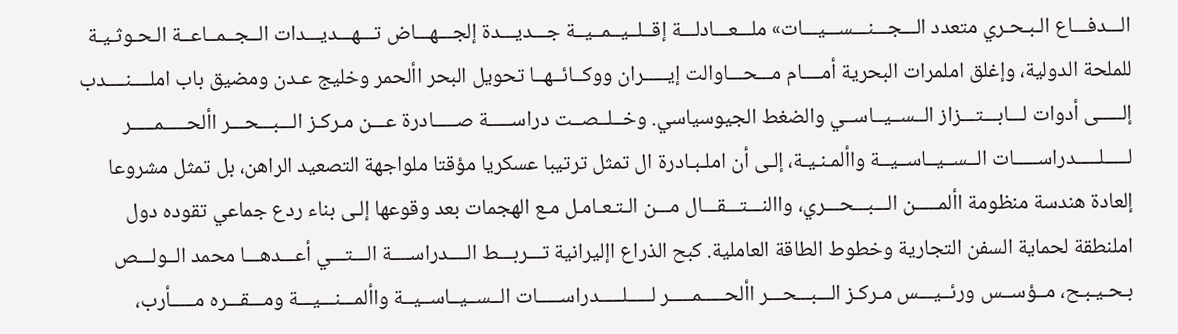الـــدفـــاع الـبـحـري متعدد الـــجـــنـــســـيـــات» ملـــعـــادلـــة إقــلــيــمــيــة جـــديـــدة إلجـــهـــاض تـــهـــديـــدات الــجــمــاعــة الـحـوثـيـة للملحة الدولية، وإغلق املمرات البحرية أمــــام مـــحـــاوالت إيـــــران ووكــائــهــا تحويل البحر األحمر وخليج عـدن ومضيق باب املــــنــــدب إلـــــى أدوات لـــابـــتـــزاز الــســيــاســي والضغط الجيوسياسي. وخــلــصــت دراســـــة صـــــادرة عـــن مـركـز الـــبـــحـــر األحـــــمـــــر لـــــلـــــدراســـــات الــســيــاســيــة واألمـنـيـة، إلـى أن املـبـادرة ال تمثل ترتيبا عسكريا مؤقتا ملواجهة التصعيد الراهن، بل تمثل مشروعا إلعادة هندسة منظومة األمـــــن الـــبـــحـــري، واالنـــتـــقـــال مـــن الـتـعـامـل مـع الهجمات بعد وقوعها إلـى بناء ردع جماعي تقوده دول املنطقة لحماية السفن التجارية وخطوط الطاقة العاملية. كبح الذراع اإليرانية تـــربـــط الــــدراســــة الـــتـــي أعـــدهـــا محمد الــولـــص بـحـيـبـح، مــؤســس ورئــيـــس مـركـز الـــبـــحـــر األحـــــمـــــر لـــــلـــــدراســـــات الــســيــاســيــة واألمـــنـــيـــة ومـــقـــره مـــــأرب،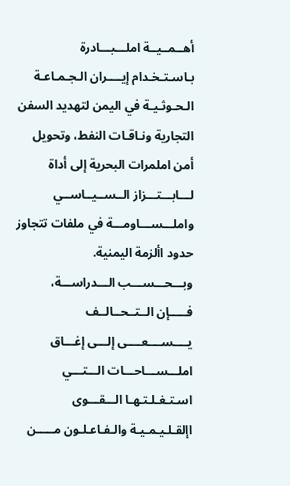أهــمــيــة املـــبـــادرة بـاسـتـخـدام إيــــران الـجـمـاعـة الـحـوثـيـة في اليمن لتهديد السفن التجارية ونـاقـات النفط، وتحويل أمن املمرات البحرية إلى أداة لـــابـــتـــزاز الــســيــاســي واملـــســـاومـــة في ملفات تتجاوز حدود األزمة اليمنية. وبـــحـــســـب الـــدراســـة، فـــــإن الــتــحــالــف يــــســــعــــى إلـــى إغـــاق املـــســـاحـــات الـــتـــي اسـتـغـلـتـهـا الـــقـــوى اإلقـلـيـمـيـة والـفـاعـلـون مـــــن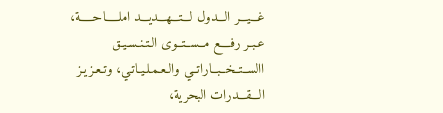غـــيـــر الـــدول لـــتـــهـــديـــد املـــــاحـــــة، عـبـر رفــــع مــســتــوى الـتـنـسـيـق االســتــخــبــاراتــي والـعـمـلـيـاتـي، وتـعـزيـز الـــقـــدرات البحرية،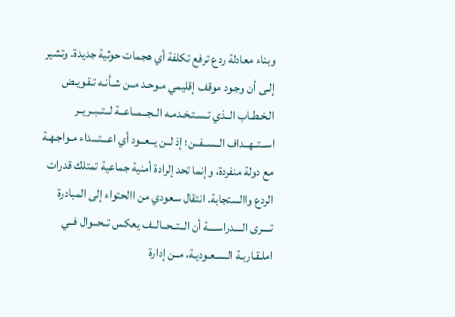وبناء معادلة ردع ترفع تكلفة أي هجمات حوثية جديدة. وتشير إلـى أن وجـود موقف إقليمي مـوحـد مــن شـأنـه تـقـويـض الـخـطـاب الــذي تـسـتـخـدمـه الــجــمــاعــة لــتــبــريــر اســتــهــداف الــســفــن؛ إذ لــن يــعــود أي اعـــتـــداء مـواجـهـة مع دولة منفردة، وإنما تحد إلرادة أمنية جماعية تمتلك قدرات الردع واالستجابة. انتقال سعودي من االحتواء إلى المبادرة تــــرى الــــدراســــة أن الــتــحــالــف يعكس تــحــوال فــي املـقـاربـة الـسـعـوديـة، مــن إدارة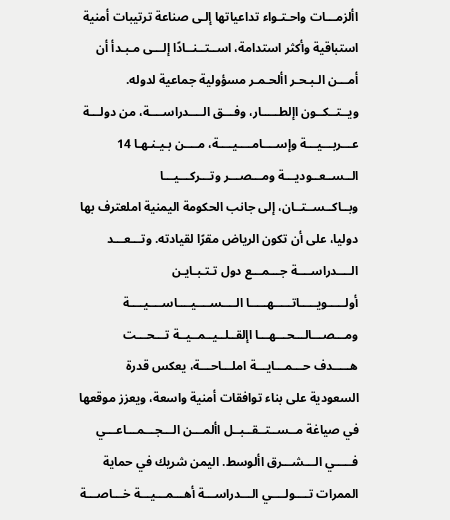األزمـــات واحـتـواء تداعياتها إلـى صناعة ترتيبات أمنية استباقية وأكثر استدامة، اســتــنــادًا إلـــى مـبـدأ أن أمـــن الـبـحـر األحـمـر مسؤولية جماعية لدوله. ويــتــكــون اإلطـــــار، وفـــق الــــدراســــة، من دولـــة عـــربـــيـــة وإســــامــــيــــة، مــــن بـيـنـهـا 14 الــســعــوديـــة ومـــصـــر وتـــركـــيـــا وبــاكــســتــان، إلى جانب الحكومة اليمنية املعترف بها دوليا، على أن تكون الرياض مقرًا لقيادته. وتـــعـــد الــــدراســــة جـــمـــع دول تـتـبـايـن أولـــــويـــــاتـــــهـــــا الــــســــيــــاســــيــــة ومـــصـــالـــحـــهـــا اإلقــلــيــمــيــة تـــحـــت هـــــدف حـــمـــايـــة املـــاحـــة، يعكس قدرة السعودية على بناء توافقات أمنية واسعة، ويعزز موقعها في صياغة مــســتــقــبــل األمـــن الـــجـــمـــاعـــي فـــــي الـــشـــرق األوسط. اليمن شريك في حماية الممرات تــــولــــي الـــدراســـة أهـــمـــيـــة خـــاصـــة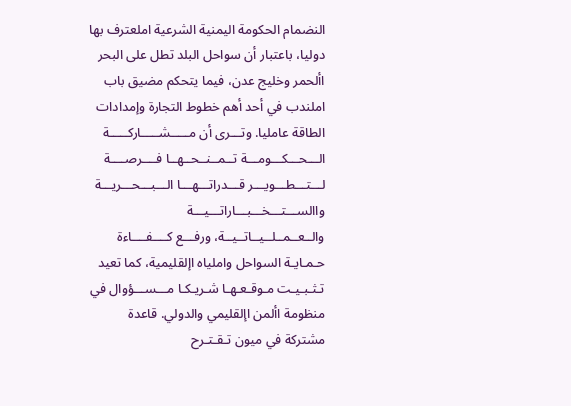النضمام الحكومة اليمنية الشرعية املعترف بها دوليا، باعتبار أن سواحل البلد تطل على البحر األحمر وخليج عدن، فيما يتحكم مضيق باب املندب في أحد أهم خطوط التجارة وإمدادات الطاقة عامليا. وتـــرى أن مـــــشـــــاركـــــة الـــحـــكـــومـــة تــمــنــحــهــا فــــرصــــة لـــتـــطـــويـــر قـــدراتـــهـــا الـــبـــحـــريـــة واالســـتـــخـــبـــاراتـــيـــة والــعــمــلــيــاتــيــة، ورفـــع كــــفــــاءة حـمـايـة السواحل واملياه اإلقليمية، كما تعيد تـثـبـيـت مـوقـعـهـا شـريـكـا مـــســـؤوال في منظومة األمن اإلقليمي والدولي. قاعدة مشتركة في ميون تـقـتـرح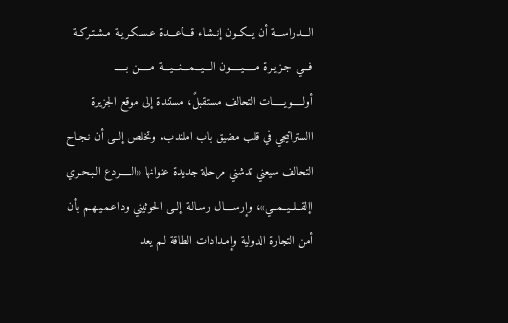الـــدراســـة أن يــكــون إنـشـاء قـــاعـــدة عـسـكـريـة مـشـتـركـة فـــي جـزيـرة مـــــيـــــون الـــيـــمـــنـــيـــة مـــــن بـــــ أولـــــويـــــات التحالف مستقبلً، مستندة إلى موقع الجزيرة االستراتيجي في قلب مضيق باب املندب. وتخلص إلــى أن نـجـاح التحالف سيعني تدشني مرحلة جديدة عنوانها «الـــــردع الـبـحـري اإلقــلــيــمــي»، وإرســــال رسـالـة إلــى الحوثيني وداعـمـيـهـم بأن أمن التجارة الدولية وإمـدادات الطاقة لـم يعد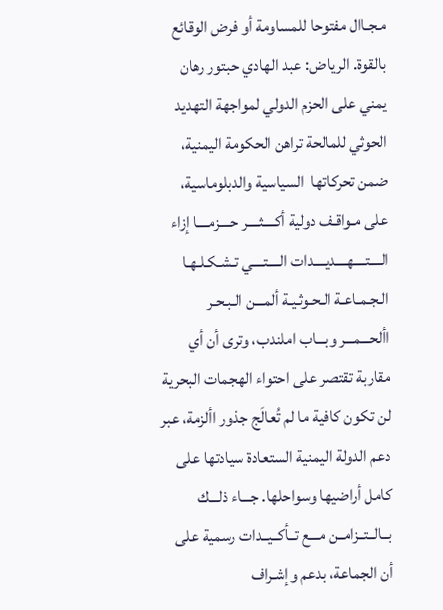مـجـاال مفتوحا للمساومة أو فرض الوقائع بالقوة. الرياض: عبد الهادي حبتور رهان يمني على الحزم الدولي لمواجهة التهديد الحوثي للمالحة تراهن الحكومة اليمنية، ضمن تحركاتها  السياسية والدبلوماسية، على مـواقـف دولية أكــــثــــر حــــزمــــا إزاء الــــتــــهــــديــــدات الــــتــــي تـشـكـلـهـا الـجـمـاعـة الـحـوثـيـة ألمـــن الـبـحـر األحـــمـــر وبـــاب املندب، وترى أن أي مقاربة تقتصر على احتواء الهجمات البحرية لن تكون كافية ما لم تُعالَج جذور األزمة، عبر دعم الدولة اليمنية الستعادة سيادتها على كامل أراضيها وسواحلها. جـــاء ذلـــك بــالــتــزامــن مـــع تــأكــيــدات رسمية على أن الجماعة، بدعم وإشـراف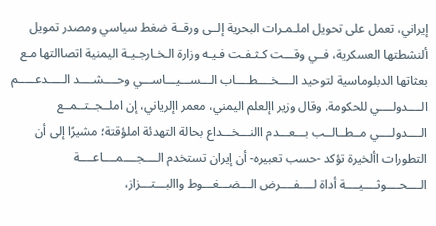إيراني، تعمل على تحويل املـمـرات البحرية إلــى ورقــة ضغط سياسي ومصدر تمويل ألنشطتها العسكرية، فــي وقـــت كـثـفـت فـيـه وزارة الـخـارجـيـة اليمنية اتصاالتها مـع بعثاتها الدبلوماسية لتوحيد الــــخــــطــــاب الـــســـيـــاســـي وحــــشــــد الـــــدعـــــم الــــدولــــي للحكومة. وقال وزير اإلعلم اليمني، معمر اإلرياني، إن املــجــتــمــع الــــدولــــي مــطــالــب بـــعـــدم االنـــخـــداع بحالة التهدئة املؤقتة؛ مشيرًا إلى أن التطورات األخيرة تؤكد -حسب تعبيره- أن إيران تستخدم الــــجــــمــــاعــــة الــــحــــوثــــيــــة أداة لــــفــــرض الـــضـــغـــوط واالبـــتـــزاز،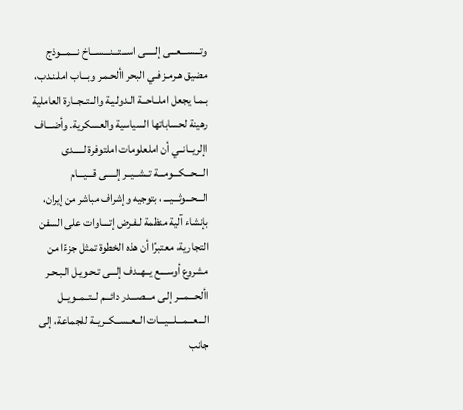وتـــســـعـــى إلـــــى اســـتـــنـــســـاخ نـــمـــوذج مضيق هـرمـز فـي البحر األحـمـر وبـــاب املـنـدب، بـمـا يجعل املــاحــة الـدولـيـة والــتــجــارة العاملية رهينة لحساباتها السياسية والعسكرية. وأضـــاف اإلريــانــي أن املعلومات املتوفرة لـــــدى الـــحـــكـــومـــة تــشــيــر إلـــــى قـــيـــام الـــحـــوثـــيـــ ، بتوجيه وإشراف مباشر من إيران، بإنشاء آلية منظمة لـفـرض إتــــاوات على السفن التجارية، معتبرًا أن هذه الخطوة تمثل جزءًا من مشروع أوســــع يــهــدف إلـــى تـحـويـل الـبـحـر األحـــمـــر إلـى مـــصـــدر دائـــم لــتــمــويــل الـــعـــمـــلـــيـــات الــعــســكــريــة للجماعة، إلى جانب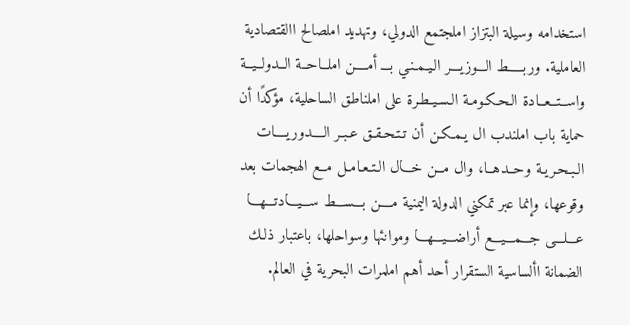استخدامه وسيلة البتزاز املجتمع الدولي، وتهديد املصالح االقتصادية العاملية. وربـــــط الـــوزيـــر الـيـمـنـي بـــ أمــــن املــاحــة الــدولــيــة واســتــعــادة الـحـكـومـة الـسـيـطـرة على املناطق الساحلية، مؤكدًا أن حماية باب املندب ال يـمـكـن أن تـتـحـقـق عـبـر الــــدوريــــات الـبـحـريـة وحــدهــا، وال مــن خـــال الـتـعـامـل مــع الهجمات بعد وقوعها، وإنما عبر تمكني الدولة اليمنية مــــن بـــســـط ســـيـــادتـــهـــا عـــلـــى جـــمـــيـــع أراضـــيـــهـــا وموانئها وسواحلها، باعتبار ذلـك الضمانة األساسية الستقرار أحد أهم املمرات البحرية في العالم.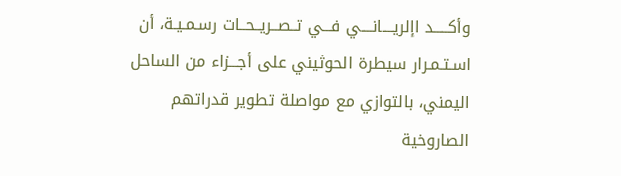وأكـــــد اإلريــــانــــي فـــي تــصــريــحــات رسـمـيـة، أن اسـتـمـرار سيطرة الحوثيني على أجـــزاء من الساحل اليمني، بالتوازي مع مواصلة تطوير قدراتهم الصاروخية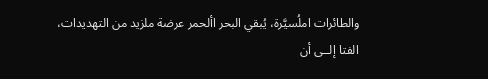والطائرات املُسيَّرة، يُبقي البحر األحمر عرضة ملزيد من التهديدات، الفتا إلــى أن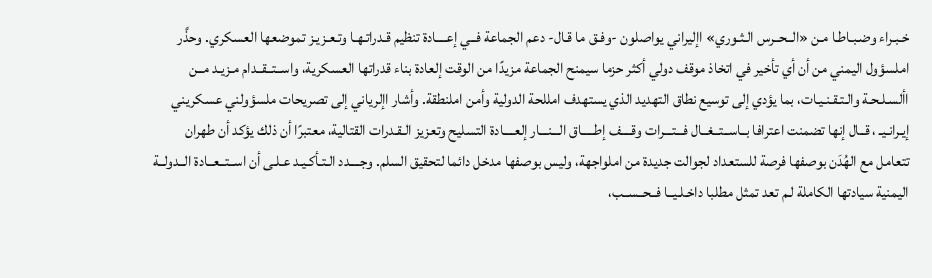خـبـراء وضـبـاطـا مـن «الــحــرس الـثـوري» اإليراني يواصلون -وفـق ما قـال- دعم الجماعة فــي إعــــادة تنظيم قـدراتـهـا وتـعـزيـز تموضعها العسكري. وحذَّر املسؤول اليمني من أن أي تأخير في اتخاذ موقف دولي أكثر حزما سيمنح الجماعة مزيدًا من الوقت إلعادة بناء قدراتها العسكرية، واســتــقــدام مـزيـد مــن األسـلـحـة والـتـقـنـيـات، بما يؤدي إلى توسيع نطاق التهديد الذي يستهدف امللحة الدولية وأمن املنطقة. وأشار اإلرياني إلى تصريحات ملسؤولني عسكريني إيـرانـيـ ، قــال إنها تضمنت اعترافا بــاســتــغــال فـــتـــرات وقــــف إطـــــاق الـــنـــار إلعــــادة التسليح وتعزيز الـقـدرات القتالية، معتبرًا أن ذلك يؤكد أن طهران تتعامل مع الهُدَن بوصفها فرصة للستعداد لجوالت جديدة من املواجهة، وليس بوصفها مدخل دائما لتحقيق السلم. وجــــدد الـتـأكـيـد عـلـى أن اســتــعــادة الــدولــة اليمنية سيادتها الكاملة لـم تعد تمثل مطلبا داخـلـيــا فــحــســب،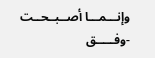وإنـــمـــا أصــبــحــت -وفـــــق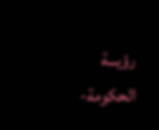رؤيـــة الحكومة-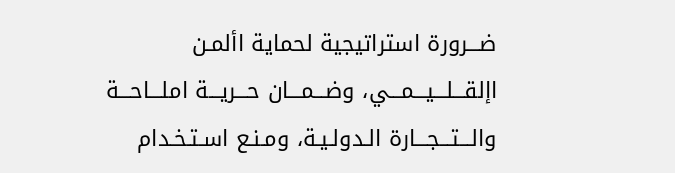ضـــرورة استراتيجية لحماية األمـن اإلقـــلـــيـــمـــي، وضـــمـــان حـــريـــة املـــاحـــة والـــتـــجـــارة الـدولـيـة، ومـنـع اسـتـخـدام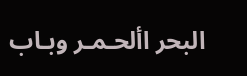البحر األحـمـر وبـاب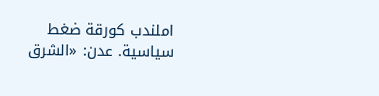املندب كورقة ضغط سياسية. عدن: «الشرق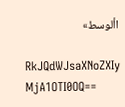األوسط»

RkJQdWJsaXNoZXIy MjA1OTI0OQ==